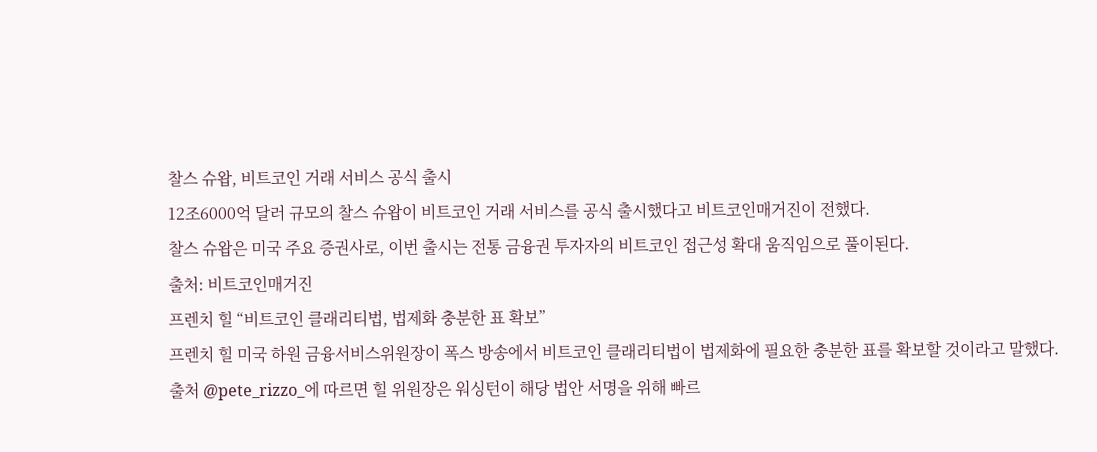찰스 슈왑, 비트코인 거래 서비스 공식 출시
12조6000억 달러 규모의 찰스 슈왑이 비트코인 거래 서비스를 공식 출시했다고 비트코인매거진이 전했다.
찰스 슈왑은 미국 주요 증권사로, 이번 출시는 전통 금융권 투자자의 비트코인 접근성 확대 움직임으로 풀이된다.
출처: 비트코인매거진
프렌치 힐 “비트코인 클래리티법, 법제화 충분한 표 확보”
프렌치 힐 미국 하원 금융서비스위원장이 폭스 방송에서 비트코인 클래리티법이 법제화에 필요한 충분한 표를 확보할 것이라고 말했다.
출처 @pete_rizzo_에 따르면 힐 위원장은 워싱턴이 해당 법안 서명을 위해 빠르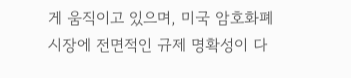게 움직이고 있으며, 미국 암호화폐 시장에 전면적인 규제 명확성이 다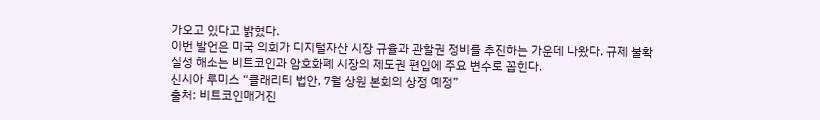가오고 있다고 밝혔다.
이번 발언은 미국 의회가 디지털자산 시장 규율과 관할권 정비를 추진하는 가운데 나왔다. 규제 불확실성 해소는 비트코인과 암호화폐 시장의 제도권 편입에 주요 변수로 꼽힌다.
신시아 루미스 “클래리티 법안, 7월 상원 본회의 상정 예정”
출처: 비트코인매거진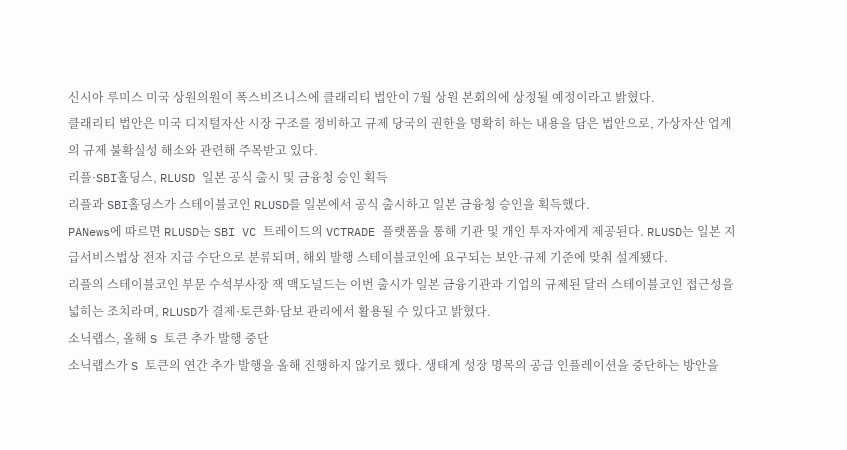신시아 루미스 미국 상원의원이 폭스비즈니스에 클래리티 법안이 7월 상원 본회의에 상정될 예정이라고 밝혔다.
클래리티 법안은 미국 디지털자산 시장 구조를 정비하고 규제 당국의 권한을 명확히 하는 내용을 담은 법안으로, 가상자산 업계의 규제 불확실성 해소와 관련해 주목받고 있다.
리플·SBI홀딩스, RLUSD 일본 공식 출시 및 금융청 승인 획득
리플과 SBI홀딩스가 스테이블코인 RLUSD를 일본에서 공식 출시하고 일본 금융청 승인을 획득했다.
PANews에 따르면 RLUSD는 SBI VC 트레이드의 VCTRADE 플랫폼을 통해 기관 및 개인 투자자에게 제공된다. RLUSD는 일본 지급서비스법상 전자 지급 수단으로 분류되며, 해외 발행 스테이블코인에 요구되는 보안·규제 기준에 맞춰 설계됐다.
리플의 스테이블코인 부문 수석부사장 잭 맥도널드는 이번 출시가 일본 금융기관과 기업의 규제된 달러 스테이블코인 접근성을 넓히는 조치라며, RLUSD가 결제·토큰화·담보 관리에서 활용될 수 있다고 밝혔다.
소닉랩스, 올해 S 토큰 추가 발행 중단
소닉랩스가 S 토큰의 연간 추가 발행을 올해 진행하지 않기로 했다. 생태계 성장 명목의 공급 인플레이션을 중단하는 방안을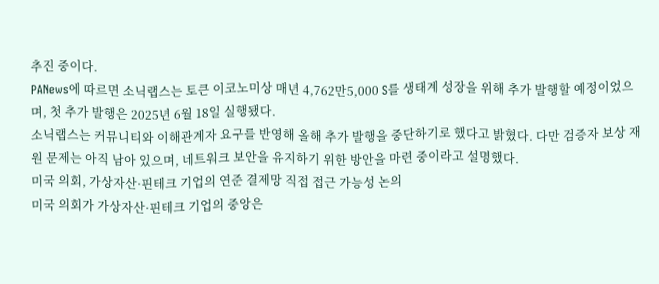추진 중이다.
PANews에 따르면 소닉랩스는 토큰 이코노미상 매년 4,762만5,000 S를 생태계 성장을 위해 추가 발행할 예정이었으며, 첫 추가 발행은 2025년 6월 18일 실행됐다.
소닉랩스는 커뮤니티와 이해관계자 요구를 반영해 올해 추가 발행을 중단하기로 했다고 밝혔다. 다만 검증자 보상 재원 문제는 아직 남아 있으며, 네트워크 보안을 유지하기 위한 방안을 마련 중이라고 설명했다.
미국 의회, 가상자산·핀테크 기업의 연준 결제망 직접 접근 가능성 논의
미국 의회가 가상자산·핀테크 기업의 중앙은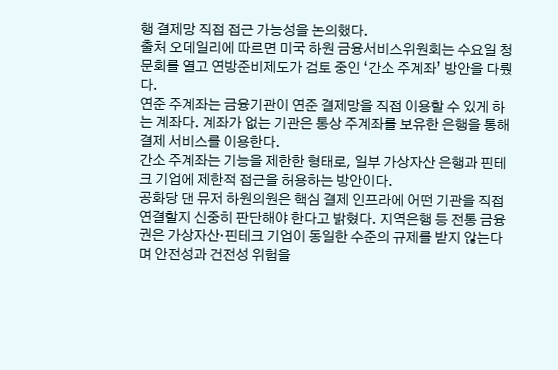행 결제망 직접 접근 가능성을 논의했다.
출처 오데일리에 따르면 미국 하원 금융서비스위원회는 수요일 청문회를 열고 연방준비제도가 검토 중인 ‘간소 주계좌’ 방안을 다뤘다.
연준 주계좌는 금융기관이 연준 결제망을 직접 이용할 수 있게 하는 계좌다. 계좌가 없는 기관은 통상 주계좌를 보유한 은행을 통해 결제 서비스를 이용한다.
간소 주계좌는 기능을 제한한 형태로, 일부 가상자산 은행과 핀테크 기업에 제한적 접근을 허용하는 방안이다.
공화당 댄 뮤저 하원의원은 핵심 결제 인프라에 어떤 기관을 직접 연결할지 신중히 판단해야 한다고 밝혔다. 지역은행 등 전통 금융권은 가상자산·핀테크 기업이 동일한 수준의 규제를 받지 않는다며 안전성과 건전성 위험을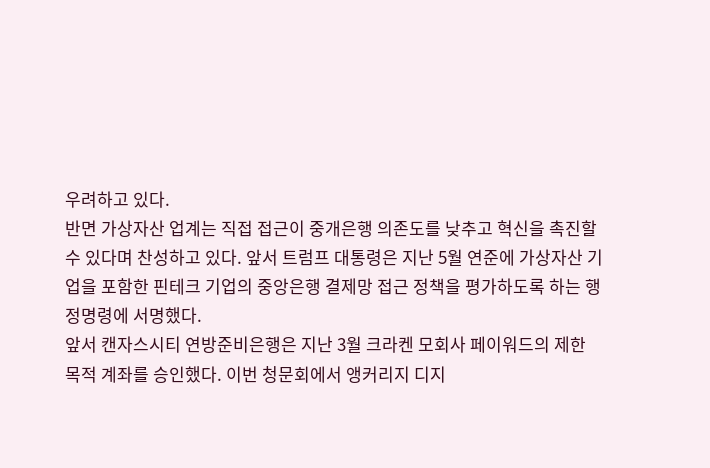우려하고 있다.
반면 가상자산 업계는 직접 접근이 중개은행 의존도를 낮추고 혁신을 촉진할 수 있다며 찬성하고 있다. 앞서 트럼프 대통령은 지난 5월 연준에 가상자산 기업을 포함한 핀테크 기업의 중앙은행 결제망 접근 정책을 평가하도록 하는 행정명령에 서명했다.
앞서 캔자스시티 연방준비은행은 지난 3월 크라켄 모회사 페이워드의 제한 목적 계좌를 승인했다. 이번 청문회에서 앵커리지 디지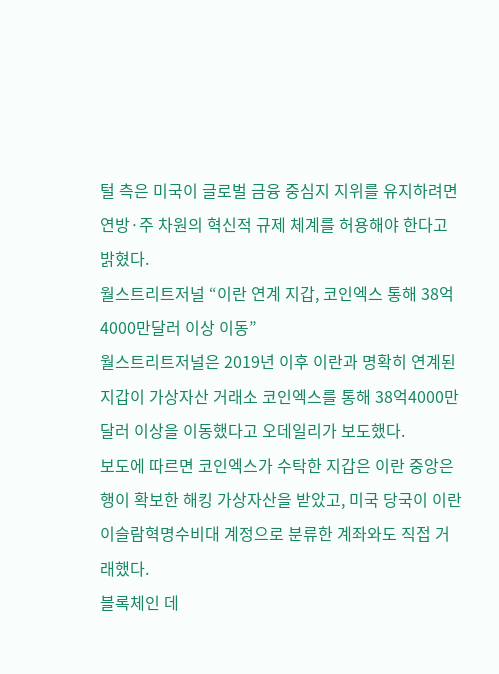털 측은 미국이 글로벌 금융 중심지 지위를 유지하려면 연방·주 차원의 혁신적 규제 체계를 허용해야 한다고 밝혔다.
월스트리트저널 “이란 연계 지갑, 코인엑스 통해 38억4000만달러 이상 이동”
월스트리트저널은 2019년 이후 이란과 명확히 연계된 지갑이 가상자산 거래소 코인엑스를 통해 38억4000만달러 이상을 이동했다고 오데일리가 보도했다.
보도에 따르면 코인엑스가 수탁한 지갑은 이란 중앙은행이 확보한 해킹 가상자산을 받았고, 미국 당국이 이란 이슬람혁명수비대 계정으로 분류한 계좌와도 직접 거래했다.
블록체인 데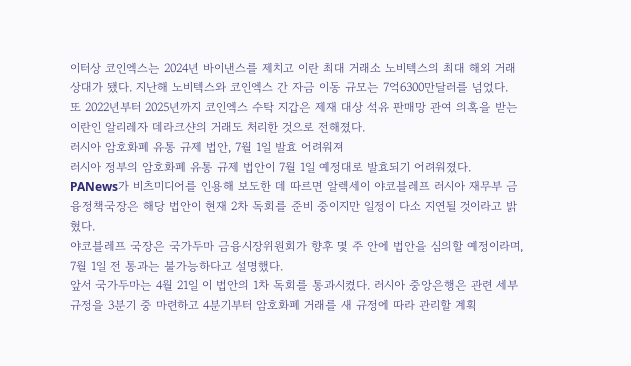이터상 코인엑스는 2024년 바이낸스를 제치고 이란 최대 거래소 노비텍스의 최대 해외 거래 상대가 됐다. 지난해 노비텍스와 코인엑스 간 자금 이동 규모는 7억6300만달러를 넘었다.
또 2022년부터 2025년까지 코인엑스 수탁 지갑은 제재 대상 석유 판매망 관여 의혹을 받는 이란인 알리레자 데라크샨의 거래도 처리한 것으로 전해졌다.
러시아 암호화폐 유통 규제 법안, 7월 1일 발효 어려워져
러시아 정부의 암호화폐 유통 규제 법안이 7월 1일 예정대로 발효되기 어려워졌다.
PANews가 비츠미디어를 인용해 보도한 데 따르면 알렉세이 야코블레프 러시아 재무부 금융정책국장은 해당 법안이 현재 2차 독회를 준비 중이지만 일정이 다소 지연될 것이라고 밝혔다.
야코블레프 국장은 국가두마 금융시장위원회가 향후 몇 주 안에 법안을 심의할 예정이라며, 7월 1일 전 통과는 불가능하다고 설명했다.
앞서 국가두마는 4월 21일 이 법안의 1차 독회를 통과시켰다. 러시아 중앙은행은 관련 세부 규정을 3분기 중 마련하고 4분기부터 암호화폐 거래를 새 규정에 따라 관리할 계획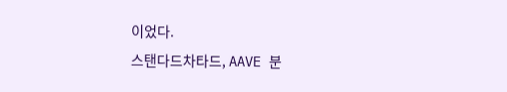이었다.
스탠다드차타드, AAVE 분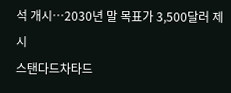석 개시…2030년 말 목표가 3,500달러 제시
스탠다드차타드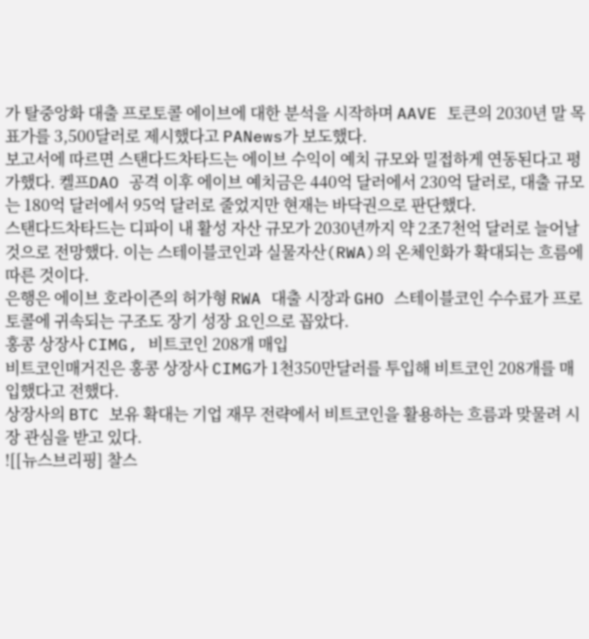가 탈중앙화 대출 프로토콜 에이브에 대한 분석을 시작하며 AAVE 토큰의 2030년 말 목표가를 3,500달러로 제시했다고 PANews가 보도했다.
보고서에 따르면 스탠다드차타드는 에이브 수익이 예치 규모와 밀접하게 연동된다고 평가했다. 켈프DAO 공격 이후 에이브 예치금은 440억 달러에서 230억 달러로, 대출 규모는 180억 달러에서 95억 달러로 줄었지만 현재는 바닥권으로 판단했다.
스탠다드차타드는 디파이 내 활성 자산 규모가 2030년까지 약 2조7천억 달러로 늘어날 것으로 전망했다. 이는 스테이블코인과 실물자산(RWA)의 온체인화가 확대되는 흐름에 따른 것이다.
은행은 에이브 호라이즌의 허가형 RWA 대출 시장과 GHO 스테이블코인 수수료가 프로토콜에 귀속되는 구조도 장기 성장 요인으로 꼽았다.
홍콩 상장사 CIMG, 비트코인 208개 매입
비트코인매거진은 홍콩 상장사 CIMG가 1천350만달러를 투입해 비트코인 208개를 매입했다고 전했다.
상장사의 BTC 보유 확대는 기업 재무 전략에서 비트코인을 활용하는 흐름과 맞물려 시장 관심을 받고 있다.
![[뉴스브리핑] 찰스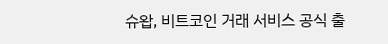슈왑, 비트코인 거래 서비스 공식 출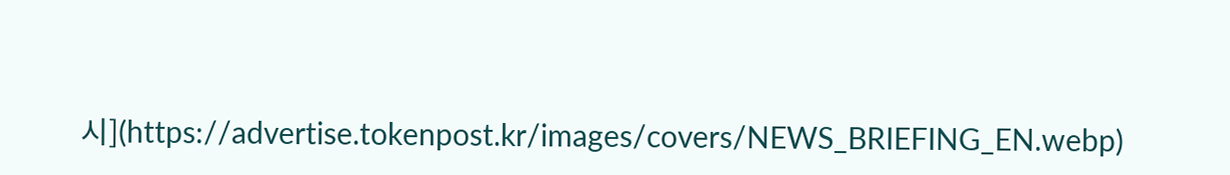시](https://advertise.tokenpost.kr/images/covers/NEWS_BRIEFING_EN.webp)